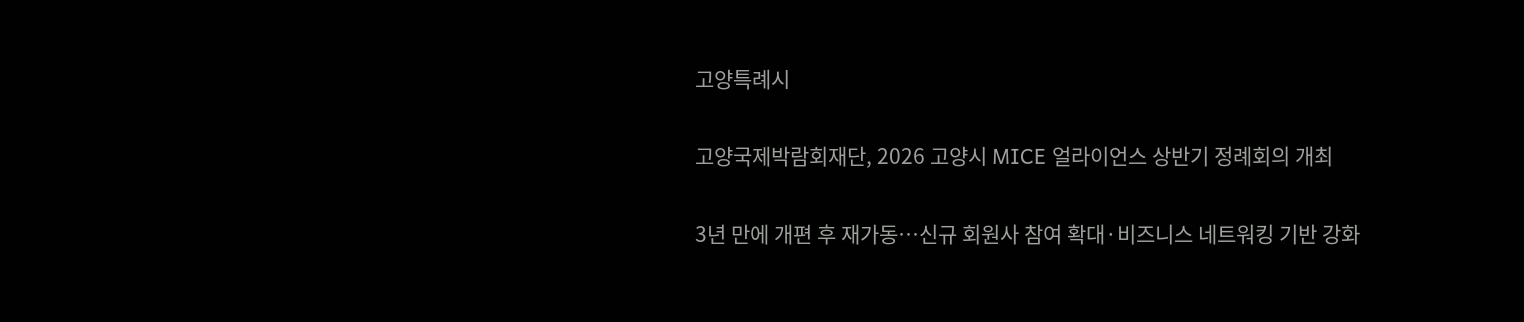고양특례시

고양국제박람회재단, 2026 고양시 MICE 얼라이언스 상반기 정례회의 개최

3년 만에 개편 후 재가동…신규 회원사 참여 확대·비즈니스 네트워킹 기반 강화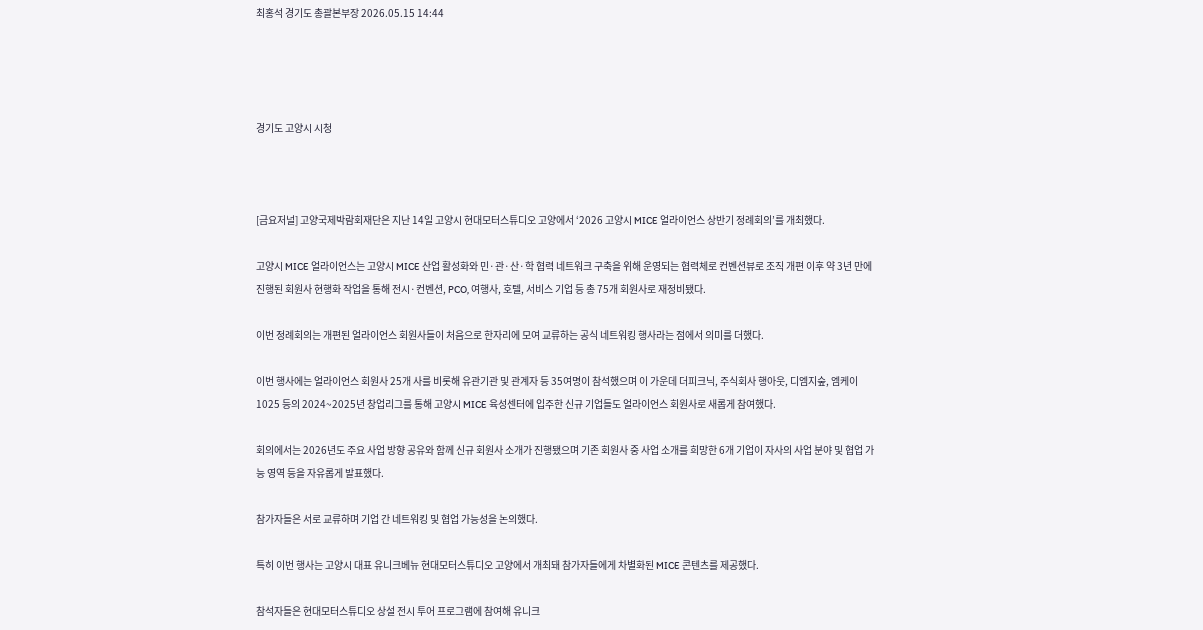최홍석 경기도 총괄본부장 2026.05.15 14:44




경기도 고양시 시청



[금요저널] 고양국제박람회재단은 지난 14일 고양시 현대모터스튜디오 고양에서 ‘2026 고양시 MICE 얼라이언스 상반기 정례회의’를 개최했다.

고양시 MICE 얼라이언스는 고양시 MICE 산업 활성화와 민·관·산·학 협력 네트워크 구축을 위해 운영되는 협력체로 컨벤션뷰로 조직 개편 이후 약 3년 만에 진행된 회원사 현행화 작업을 통해 전시·컨벤션, PCO, 여행사, 호텔, 서비스 기업 등 총 75개 회원사로 재정비됐다.

이번 정례회의는 개편된 얼라이언스 회원사들이 처음으로 한자리에 모여 교류하는 공식 네트워킹 행사라는 점에서 의미를 더했다.

이번 행사에는 얼라이언스 회원사 25개 사를 비롯해 유관기관 및 관계자 등 35여명이 참석했으며 이 가운데 더피크닉, 주식회사 행아웃, 디엠지숲, 엠케이 1025 등의 2024~2025년 창업리그를 통해 고양시 MICE 육성센터에 입주한 신규 기업들도 얼라이언스 회원사로 새롭게 참여했다.

회의에서는 2026년도 주요 사업 방향 공유와 함께 신규 회원사 소개가 진행됐으며 기존 회원사 중 사업 소개를 희망한 6개 기업이 자사의 사업 분야 및 협업 가능 영역 등을 자유롭게 발표했다.

참가자들은 서로 교류하며 기업 간 네트워킹 및 협업 가능성을 논의했다.

특히 이번 행사는 고양시 대표 유니크베뉴 현대모터스튜디오 고양에서 개최돼 참가자들에게 차별화된 MICE 콘텐츠를 제공했다.

참석자들은 현대모터스튜디오 상설 전시 투어 프로그램에 참여해 유니크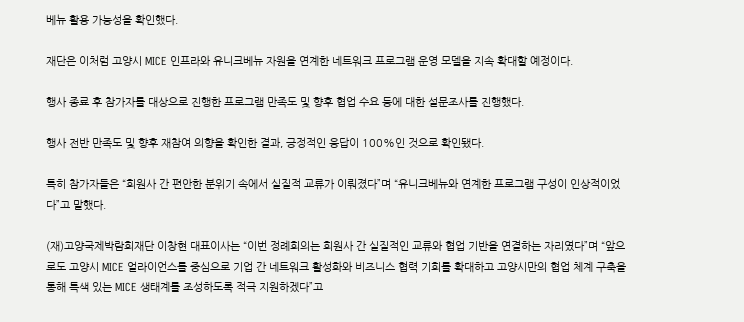베뉴 활용 가능성을 확인했다.

재단은 이처럼 고양시 MICE 인프라와 유니크베뉴 자원을 연계한 네트워크 프로그램 운영 모델을 지속 확대할 예정이다.

행사 종료 후 참가자를 대상으로 진행한 프로그램 만족도 및 향후 협업 수요 등에 대한 설문조사를 진행했다.

행사 전반 만족도 및 향후 재참여 의향을 확인한 결과, 긍정적인 응답이 100%인 것으로 확인됐다.

특히 참가자들은 “회원사 간 편안한 분위기 속에서 실질적 교류가 이뤄졌다”며 “유니크베뉴와 연계한 프로그램 구성이 인상적이었다”고 말했다.

(재)고양국제박람회재단 이창현 대표이사는 “이번 정례회의는 회원사 간 실질적인 교류와 협업 기반을 연결하는 자리였다”며 “앞으로도 고양시 MICE 얼라이언스를 중심으로 기업 간 네트워크 활성화와 비즈니스 협력 기회를 확대하고 고양시만의 협업 체계 구축을 통해 특색 있는 MICE 생태계를 조성하도록 적극 지원하겠다”고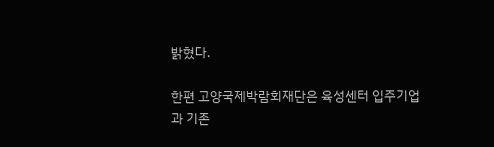밝혔다.

한편 고양국제박람회재단은 육성센터 입주기업과 기존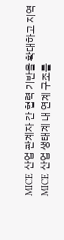MICE 산업 관계자 간 협력 기반을 확대하고 지역 MICE 산업 생태계 내 연계 구조를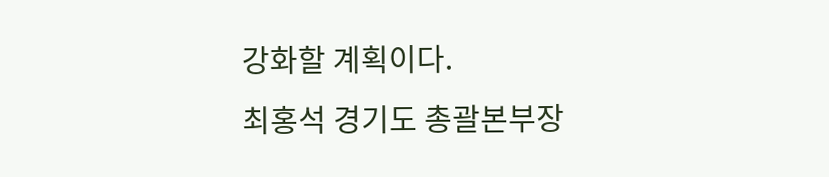강화할 계획이다.
최홍석 경기도 총괄본부장